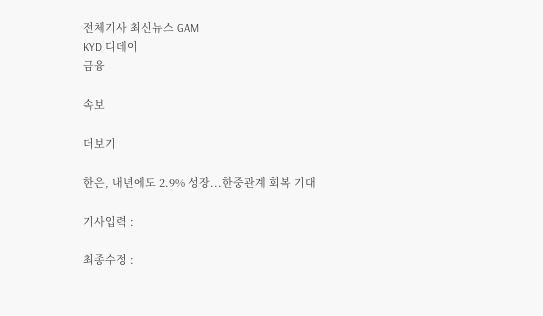전체기사 최신뉴스 GAM
KYD 디데이
금융

속보

더보기

한은, 내년에도 2.9% 성장...한중관계 회복 기대

기사입력 :

최종수정 :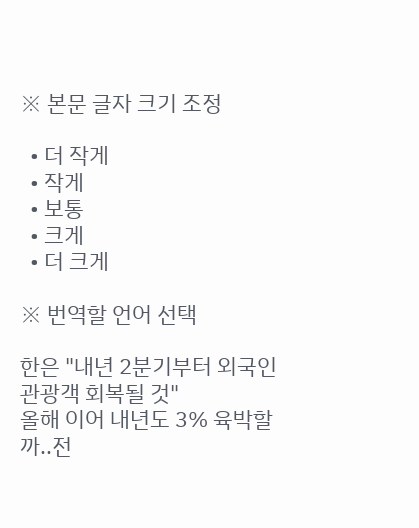※ 본문 글자 크기 조정

  • 더 작게
  • 작게
  • 보통
  • 크게
  • 더 크게

※ 번역할 언어 선택

한은 "내년 2분기부터 외국인 관광객 회복될 것"
올해 이어 내년도 3% 육박할까..전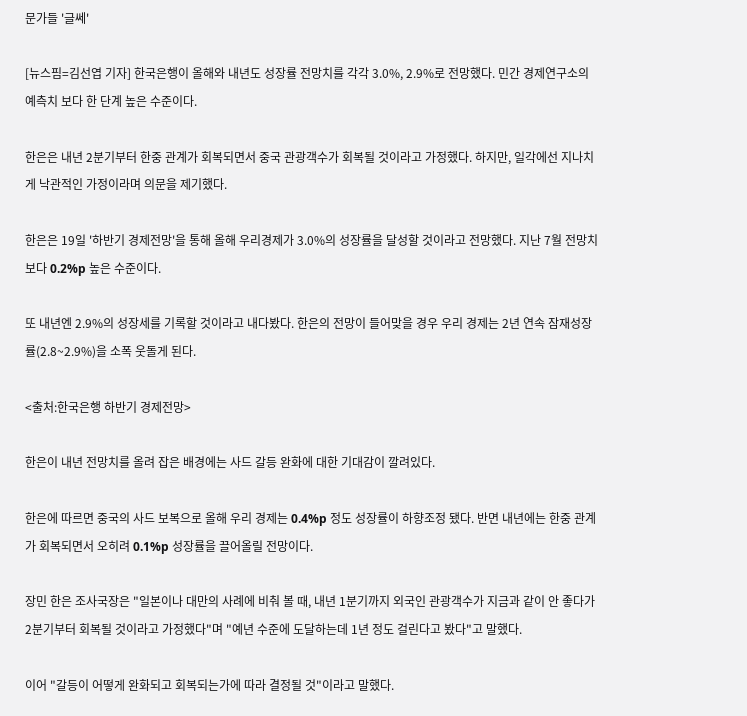문가들 '글쎄'

[뉴스핌=김선엽 기자] 한국은행이 올해와 내년도 성장률 전망치를 각각 3.0%, 2.9%로 전망했다. 민간 경제연구소의 예측치 보다 한 단계 높은 수준이다.

한은은 내년 2분기부터 한중 관계가 회복되면서 중국 관광객수가 회복될 것이라고 가정했다. 하지만, 일각에선 지나치게 낙관적인 가정이라며 의문을 제기했다.

한은은 19일 '하반기 경제전망'을 통해 올해 우리경제가 3.0%의 성장률을 달성할 것이라고 전망했다. 지난 7월 전망치보다 0.2%p 높은 수준이다.

또 내년엔 2.9%의 성장세를 기록할 것이라고 내다봤다. 한은의 전망이 들어맞을 경우 우리 경제는 2년 연속 잠재성장률(2.8~2.9%)을 소폭 웃돌게 된다.

<출처:한국은행 하반기 경제전망>

한은이 내년 전망치를 올려 잡은 배경에는 사드 갈등 완화에 대한 기대감이 깔려있다.

한은에 따르면 중국의 사드 보복으로 올해 우리 경제는 0.4%p 정도 성장률이 하향조정 됐다. 반면 내년에는 한중 관계가 회복되면서 오히려 0.1%p 성장률을 끌어올릴 전망이다.

장민 한은 조사국장은 "일본이나 대만의 사례에 비춰 볼 때, 내년 1분기까지 외국인 관광객수가 지금과 같이 안 좋다가 2분기부터 회복될 것이라고 가정했다"며 "예년 수준에 도달하는데 1년 정도 걸린다고 봤다"고 말했다.

이어 "갈등이 어떻게 완화되고 회복되는가에 따라 결정될 것"이라고 말했다.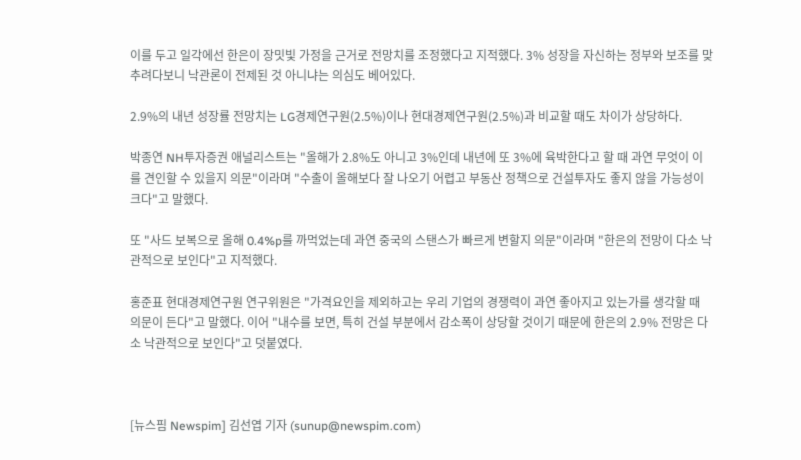이를 두고 일각에선 한은이 장밋빛 가정을 근거로 전망치를 조정했다고 지적했다. 3% 성장을 자신하는 정부와 보조를 맞추려다보니 낙관론이 전제된 것 아니냐는 의심도 베어있다.

2.9%의 내년 성장률 전망치는 LG경제연구원(2.5%)이나 현대경제연구원(2.5%)과 비교할 때도 차이가 상당하다.

박종연 NH투자증권 애널리스트는 "올해가 2.8%도 아니고 3%인데 내년에 또 3%에 육박한다고 할 때 과연 무엇이 이를 견인할 수 있을지 의문"이라며 "수출이 올해보다 잘 나오기 어렵고 부동산 정책으로 건설투자도 좋지 않을 가능성이 크다"고 말했다.

또 "사드 보복으로 올해 0.4%p를 까먹었는데 과연 중국의 스탠스가 빠르게 변할지 의문"이라며 "한은의 전망이 다소 낙관적으로 보인다"고 지적했다.

홍준표 현대경제연구원 연구위원은 "가격요인을 제외하고는 우리 기업의 경쟁력이 과연 좋아지고 있는가를 생각할 때 의문이 든다"고 말했다. 이어 "내수를 보면, 특히 건설 부분에서 감소폭이 상당할 것이기 때문에 한은의 2.9% 전망은 다소 낙관적으로 보인다"고 덧붙였다.



[뉴스핌 Newspim] 김선엽 기자 (sunup@newspim.com)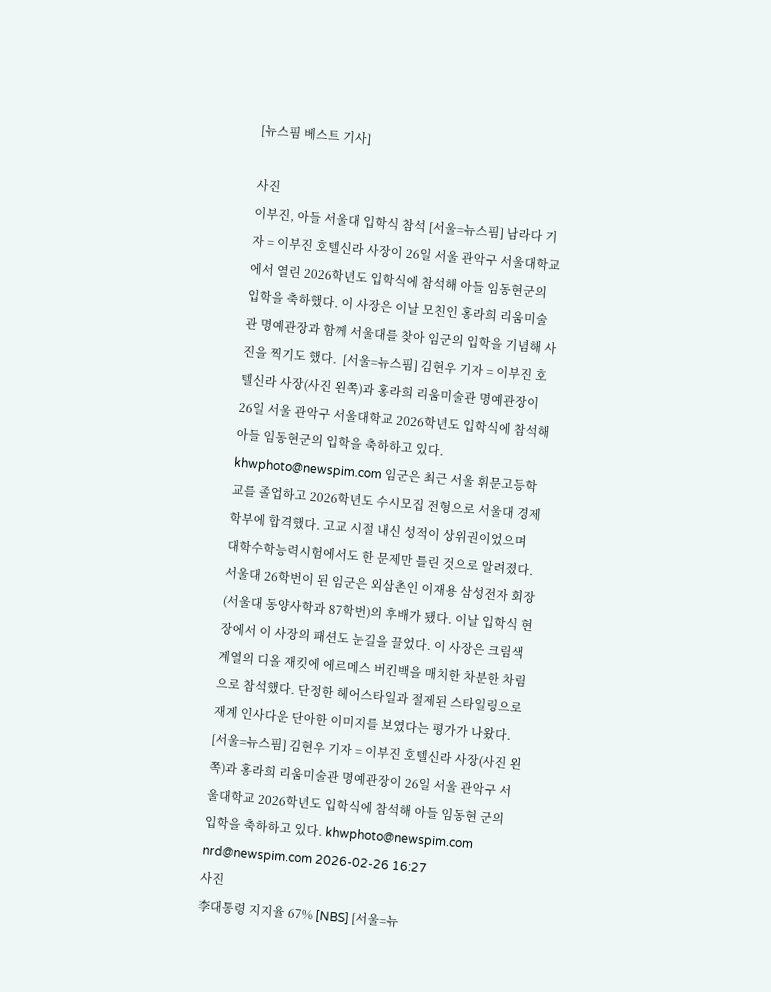[뉴스핌 베스트 기사]

사진
이부진, 아들 서울대 입학식 참석 [서울=뉴스핌] 남라다 기자 = 이부진 호텔신라 사장이 26일 서울 관악구 서울대학교에서 열린 2026학년도 입학식에 참석해 아들 임동현군의 입학을 축하했다. 이 사장은 이날 모친인 홍라희 리움미술관 명예관장과 함께 서울대를 찾아 임군의 입학을 기념해 사진을 찍기도 했다.  [서울=뉴스핌] 김현우 기자 = 이부진 호텔신라 사장(사진 왼쪽)과 홍라희 리움미술관 명예관장이 26일 서울 관악구 서울대학교 2026학년도 입학식에 참석해 아들 임동현군의 입학을 축하하고 있다.  khwphoto@newspim.com 임군은 최근 서울 휘문고등학교를 졸업하고 2026학년도 수시모집 전형으로 서울대 경제학부에 합격했다. 고교 시절 내신 성적이 상위권이었으며 대학수학능력시험에서도 한 문제만 틀린 것으로 알려졌다. 서울대 26학번이 된 임군은 외삼촌인 이재용 삼성전자 회장(서울대 동양사학과 87학번)의 후배가 됐다. 이날 입학식 현장에서 이 사장의 패션도 눈길을 끌었다. 이 사장은 크림색 계열의 디올 재킷에 에르메스 버킨백을 매치한 차분한 차림으로 참석했다. 단정한 헤어스타일과 절제된 스타일링으로 재계 인사다운 단아한 이미지를 보였다는 평가가 나왔다. [서울=뉴스핌] 김현우 기자 = 이부진 호텔신라 사장(사진 왼쪽)과 홍라희 리움미술관 명예관장이 26일 서울 관악구 서울대학교 2026학년도 입학식에 참석해 아들 임동현 군의 입학을 축하하고 있다. khwphoto@newspim.com nrd@newspim.com 2026-02-26 16:27
사진
李대통령 지지율 67% [NBS] [서울=뉴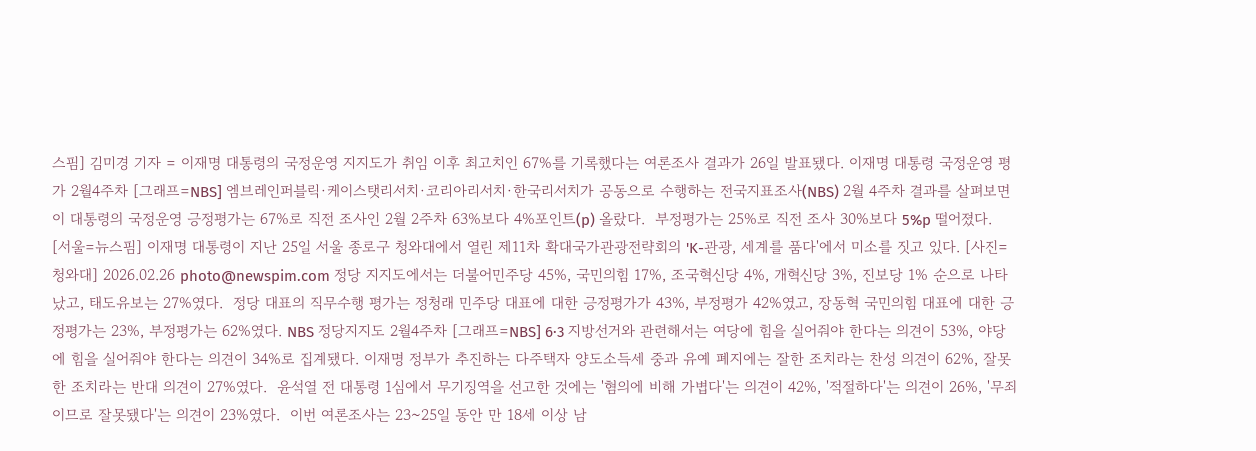스핌] 김미경 기자 = 이재명 대통령의 국정운영 지지도가 취임 이후 최고치인 67%를 기록했다는 여론조사 결과가 26일 발표됐다. 이재명 대통령 국정운영 평가 2월4주차 [그래프=NBS] 엠브레인퍼블릭·케이스탯리서치·코리아리서치·한국리서치가 공동으로 수행하는 전국지표조사(NBS) 2월 4주차 결과를 살펴보면 이 대통령의 국정운영 긍정평가는 67%로 직전 조사인 2월 2주차 63%보다 4%포인트(p) 올랐다.  부정평가는 25%로 직전 조사 30%보다 5%p 떨어졌다. [서울=뉴스핌] 이재명 대통령이 지난 25일 서울 종로구 청와대에서 열린 제11차 확대국가관광전략회의 'K-관광, 세계를 품다'에서 미소를 짓고 있다. [사진=청와대] 2026.02.26 photo@newspim.com 정당 지지도에서는 더불어민주당 45%, 국민의힘 17%, 조국혁신당 4%, 개혁신당 3%, 진보당 1% 순으로 나타났고, 태도유보는 27%였다.  정당 대표의 직무수행 평가는 정청래 민주당 대표에 대한 긍정평가가 43%, 부정평가 42%였고, 장동혁 국민의힘 대표에 대한 긍정평가는 23%, 부정평가는 62%였다. NBS 정당지지도 2월4주차 [그래프=NBS] 6·3 지방선거와 관련해서는 여당에 힘을 실어줘야 한다는 의견이 53%, 야당에 힘을 실어줘야 한다는 의견이 34%로 집계됐다. 이재명 정부가 추진하는 다주택자 양도소득세 중과 유예 폐지에는 잘한 조치라는 찬성 의견이 62%, 잘못한 조치라는 반대 의견이 27%였다.  윤석열 전 대통령 1심에서 무기징역을 선고한 것에는 '혐의에 비해 가볍다'는 의견이 42%, '적절하다'는 의견이 26%, '무죄이므로 잘못됐다'는 의견이 23%였다.  이번 여론조사는 23~25일 동안 만 18세 이상 남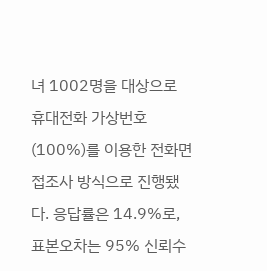녀 1002명을 대상으로 휴대전화 가상번호(100%)를 이용한 전화면접조사 방식으로 진행됐다. 응답률은 14.9%로, 표본오차는 95% 신뢰수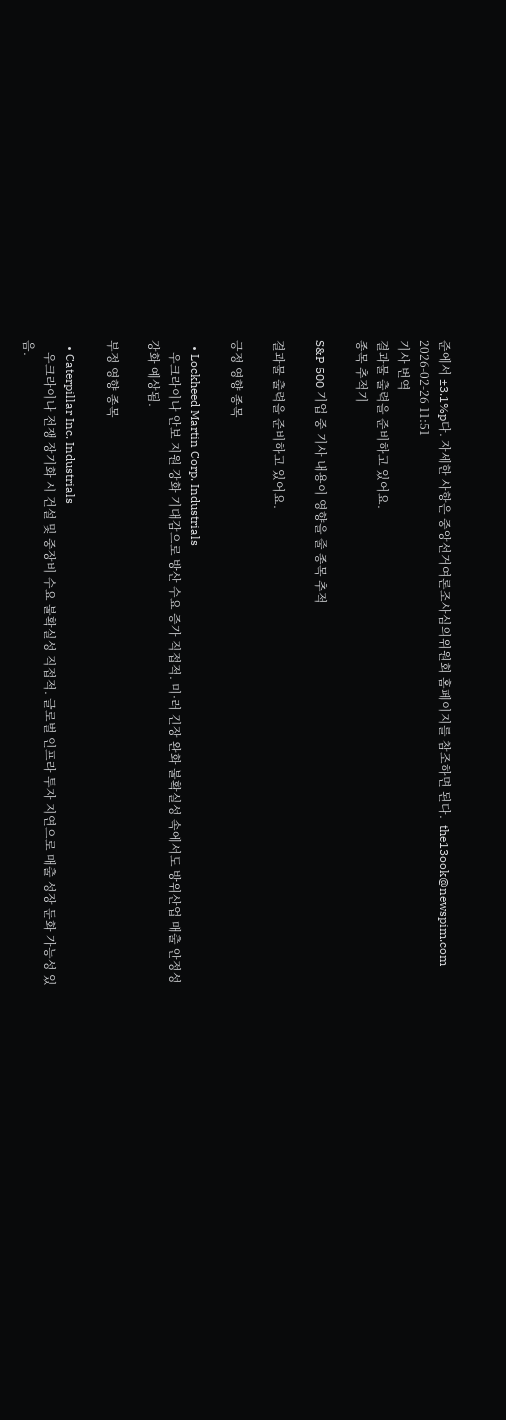준에서 ±3.1%p다. 자세한 사항은 중앙선거여론조사심의위원회 홈페이지를 참조하면 된다.  the13ook@newspim.com 2026-02-26 11:51
기사 번역
결과물 출력을 준비하고 있어요.
종목 추적기

S&P 500 기업 중 기사 내용이 영향을 줄 종목 추적

결과물 출력을 준비하고 있어요.

긍정 영향 종목

  • Lockheed Martin Corp. Industrials
    우크라이나 안보 지원 강화 기대감으로 방산 수요 증가 직접적. 미·러 긴장 완화 불확실성 속에서도 방위산업 매출 안정성 강화 예상됨.

부정 영향 종목

  • Caterpillar Inc. Industrials
    우크라이나 전쟁 장기화 시 건설 및 중장비 수요 불확실성 직접적. 글로벌 인프라 투자 지연으로 매출 성장 둔화 가능성 있음.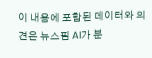이 내용에 포함된 데이터와 의견은 뉴스핌 AI가 분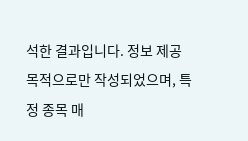석한 결과입니다. 정보 제공 목적으로만 작성되었으며, 특정 종목 매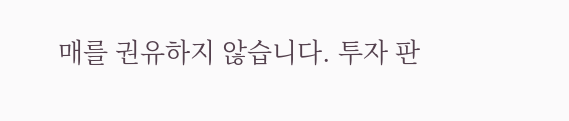매를 권유하지 않습니다. 투자 판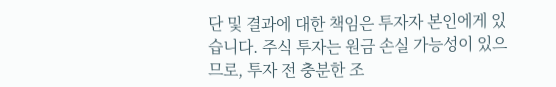단 및 결과에 대한 책임은 투자자 본인에게 있습니다. 주식 투자는 원금 손실 가능성이 있으므로, 투자 전 충분한 조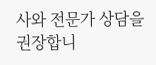사와 전문가 상담을 권장합니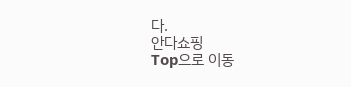다.
안다쇼핑
Top으로 이동